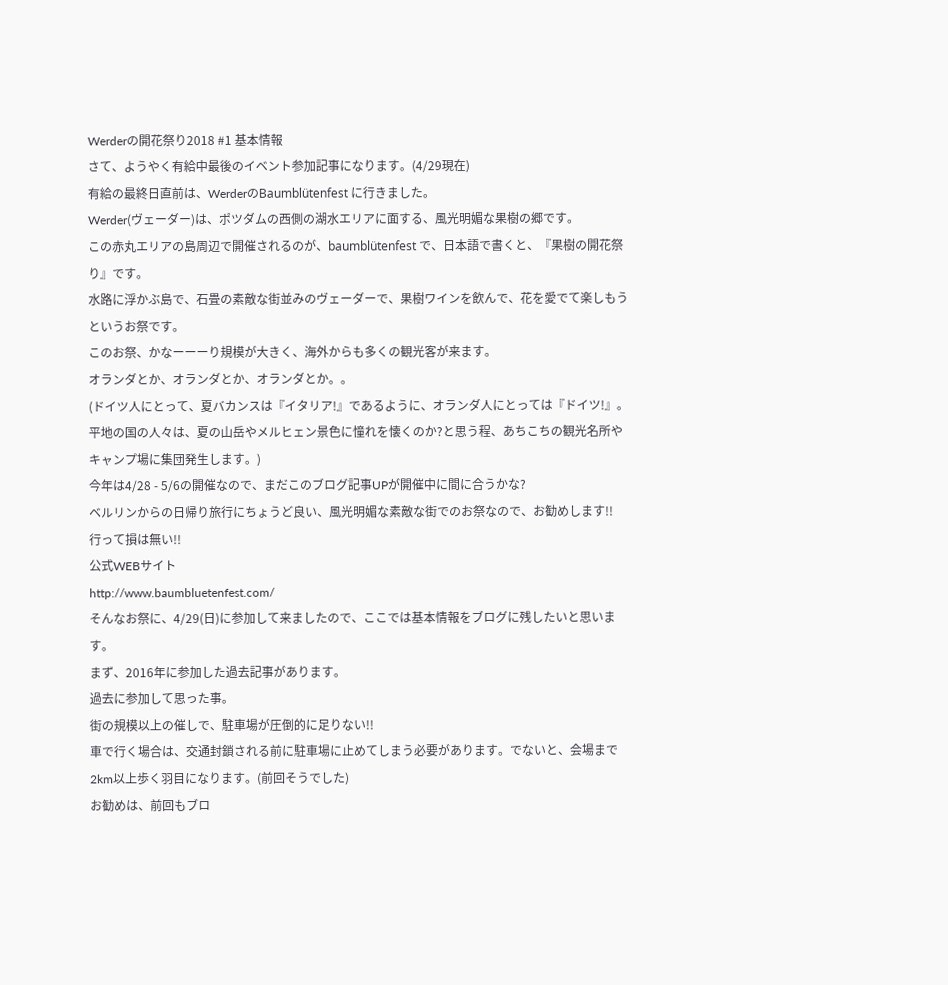Werderの開花祭り2018 #1 基本情報
さて、ようやく有給中最後のイベント参加記事になります。(4/29現在)
有給の最終日直前は、WerderのBaumblütenfest に行きました。
Werder(ヴェーダー)は、ポツダムの西側の湖水エリアに面する、風光明媚な果樹の郷です。
この赤丸エリアの島周辺で開催されるのが、baumblütenfest で、日本語で書くと、『果樹の開花祭り』です。
水路に浮かぶ島で、石畳の素敵な街並みのヴェーダーで、果樹ワインを飲んで、花を愛でて楽しもうというお祭です。
このお祭、かなーーーり規模が大きく、海外からも多くの観光客が来ます。
オランダとか、オランダとか、オランダとか。。
(ドイツ人にとって、夏バカンスは『イタリア!』であるように、オランダ人にとっては『ドイツ!』。平地の国の人々は、夏の山岳やメルヒェン景色に憧れを懐くのか?と思う程、あちこちの観光名所やキャンプ場に集団発生します。)
今年は4/28 - 5/6の開催なので、まだこのブログ記事UPが開催中に間に合うかな?
ベルリンからの日帰り旅行にちょうど良い、風光明媚な素敵な街でのお祭なので、お勧めします!!
行って損は無い!!
公式WEBサイト
http://www.baumbluetenfest.com/
そんなお祭に、4/29(日)に参加して来ましたので、ここでは基本情報をブログに残したいと思います。
まず、2016年に参加した過去記事があります。
過去に参加して思った事。
街の規模以上の催しで、駐車場が圧倒的に足りない!!
車で行く場合は、交通封鎖される前に駐車場に止めてしまう必要があります。でないと、会場まで2km以上歩く羽目になります。(前回そうでした)
お勧めは、前回もブロ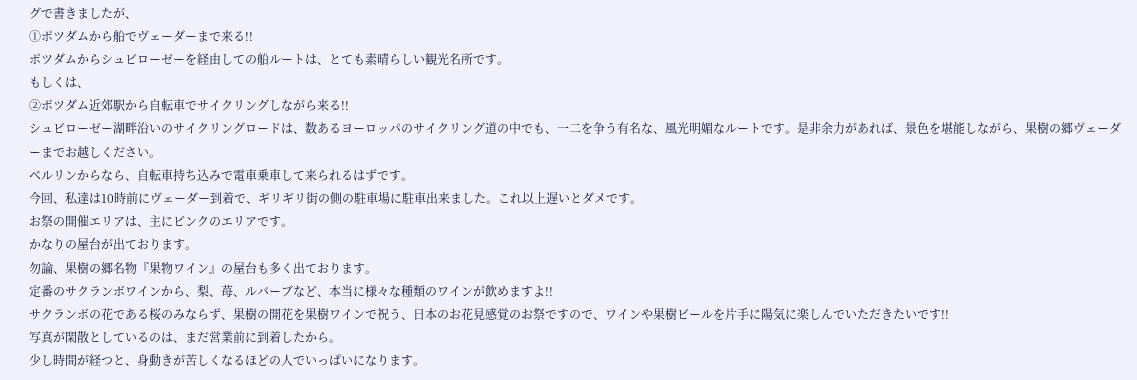グで書きましたが、
①ポツダムから船でヴェーダーまで来る!!
ポツダムからシュビローゼーを経由しての船ルートは、とても素晴らしい観光名所です。
もしくは、
②ポツダム近郊駅から自転車でサイクリングしながら来る!!
シュビローゼー湖畔沿いのサイクリングロードは、数あるヨーロッパのサイクリング道の中でも、一二を争う有名な、風光明媚なルートです。是非余力があれば、景色を堪能しながら、果樹の郷ヴェーダーまでお越しください。
ベルリンからなら、自転車持ち込みで電車乗車して来られるはずです。
今回、私達は10時前にヴェーダー到着で、ギリギリ街の側の駐車場に駐車出来ました。これ以上遅いとダメです。
お祭の開催エリアは、主にピンクのエリアです。
かなりの屋台が出ております。
勿論、果樹の郷名物『果物ワイン』の屋台も多く出ております。
定番のサクランボワインから、梨、苺、ルバーブなど、本当に様々な種類のワインが飲めますよ!!
サクランボの花である桜のみならず、果樹の開花を果樹ワインで祝う、日本のお花見感覚のお祭ですので、ワインや果樹ビールを片手に陽気に楽しんでいただきたいです!!
写真が閑散としているのは、まだ営業前に到着したから。
少し時間が経つと、身動きが苦しくなるほどの人でいっぱいになります。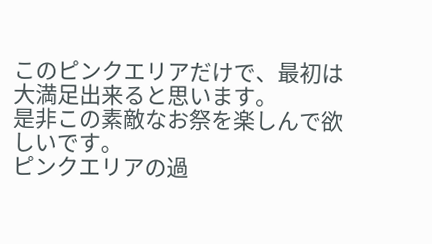このピンクエリアだけで、最初は大満足出来ると思います。
是非この素敵なお祭を楽しんで欲しいです。
ピンクエリアの過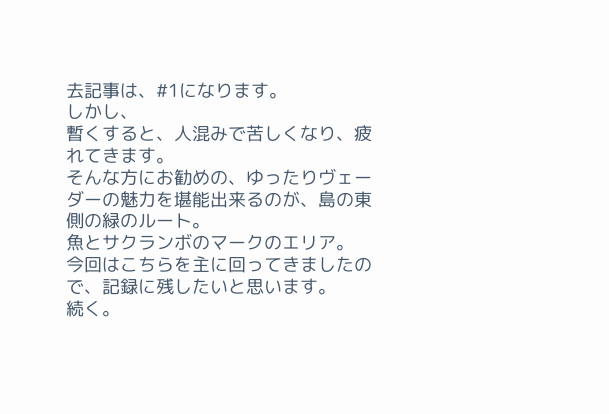去記事は、#1になります。
しかし、
暫くすると、人混みで苦しくなり、疲れてきます。
そんな方にお勧めの、ゆったりヴェーダーの魅力を堪能出来るのが、島の東側の緑のルート。
魚とサクランボのマークのエリア。
今回はこちらを主に回ってきましたので、記録に残したいと思います。
続く。